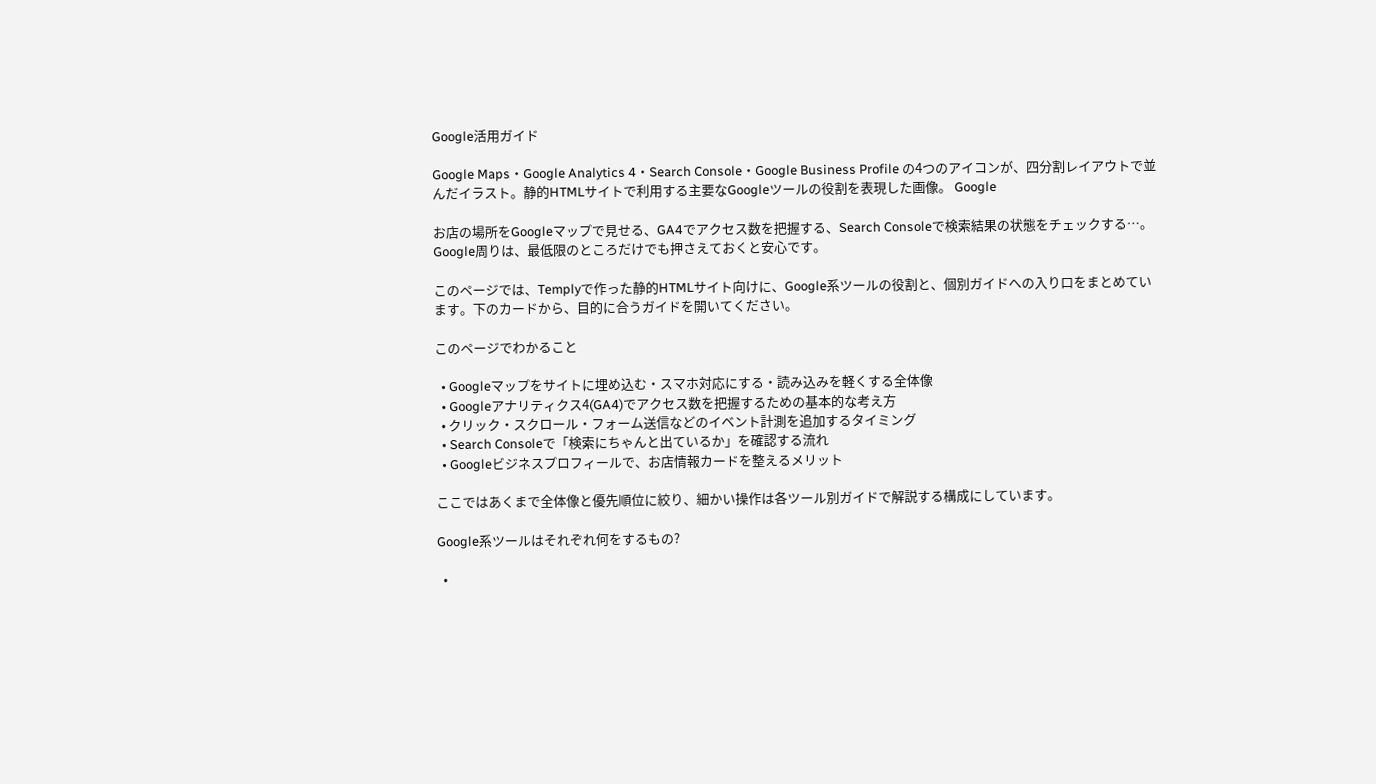Google活用ガイド

Google Maps・Google Analytics 4・Search Console・Google Business Profile の4つのアイコンが、四分割レイアウトで並んだイラスト。静的HTMLサイトで利用する主要なGoogleツールの役割を表現した画像。 Google

お店の場所をGoogleマップで見せる、GA4でアクセス数を把握する、Search Consoleで検索結果の状態をチェックする…。Google周りは、最低限のところだけでも押さえておくと安心です。

このページでは、Templyで作った静的HTMLサイト向けに、Google系ツールの役割と、個別ガイドへの入り口をまとめています。下のカードから、目的に合うガイドを開いてください。

このページでわかること

  • Googleマップをサイトに埋め込む・スマホ対応にする・読み込みを軽くする全体像
  • Googleアナリティクス4(GA4)でアクセス数を把握するための基本的な考え方
  • クリック・スクロール・フォーム送信などのイベント計測を追加するタイミング
  • Search Consoleで「検索にちゃんと出ているか」を確認する流れ
  • Googleビジネスプロフィールで、お店情報カードを整えるメリット

ここではあくまで全体像と優先順位に絞り、細かい操作は各ツール別ガイドで解説する構成にしています。

Google系ツールはそれぞれ何をするもの?

  •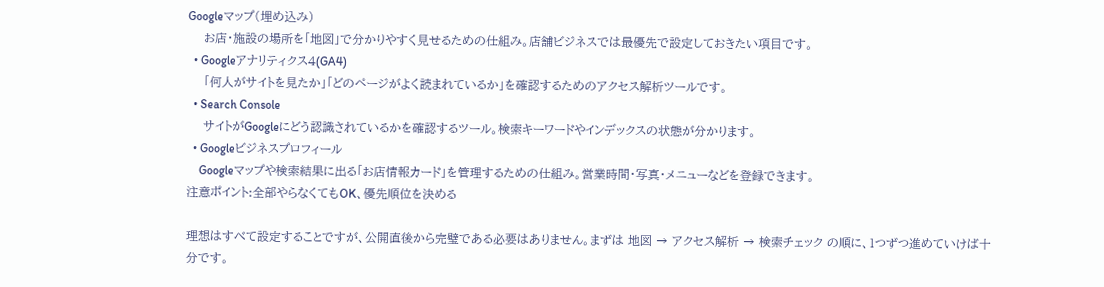Googleマップ(埋め込み)
    お店・施設の場所を「地図」で分かりやすく見せるための仕組み。店舗ビジネスでは最優先で設定しておきたい項目です。
  • Googleアナリティクス4(GA4)
    「何人がサイトを見たか」「どのページがよく読まれているか」を確認するためのアクセス解析ツールです。
  • Search Console
    サイトがGoogleにどう認識されているかを確認するツール。検索キーワードやインデックスの状態が分かります。
  • Googleビジネスプロフィール
    Googleマップや検索結果に出る「お店情報カード」を管理するための仕組み。営業時間・写真・メニューなどを登録できます。
注意ポイント:全部やらなくてもOK、優先順位を決める

理想はすべて設定することですが、公開直後から完璧である必要はありません。まずは 地図 → アクセス解析 → 検索チェック の順に、1つずつ進めていけば十分です。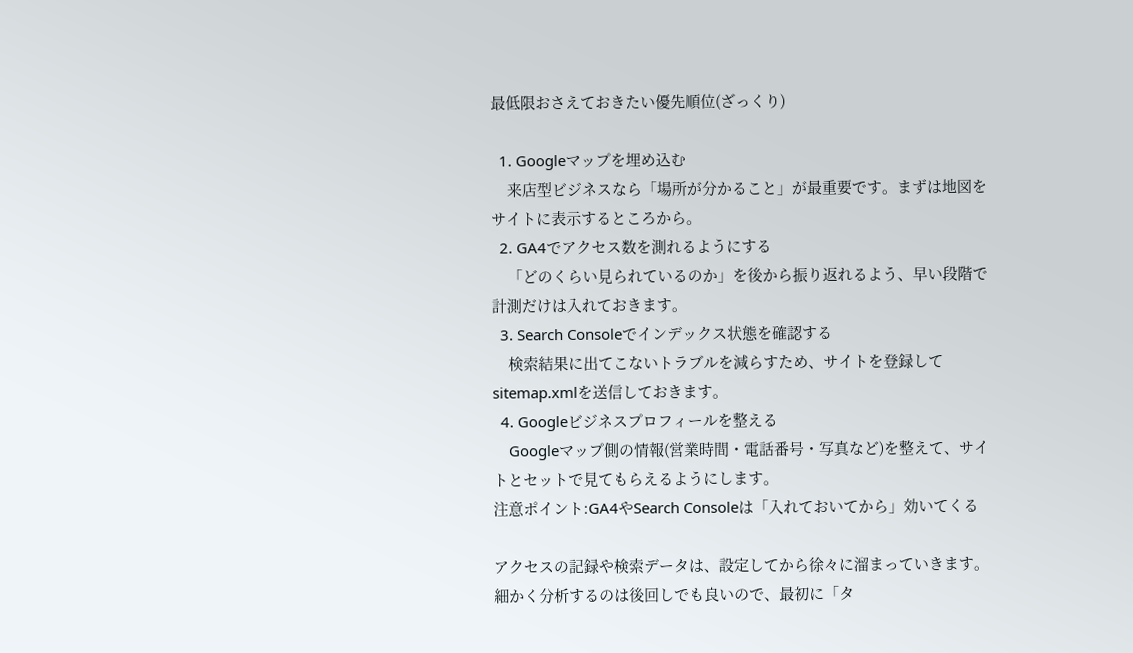最低限おさえておきたい優先順位(ざっくり)

  1. Googleマップを埋め込む
    来店型ビジネスなら「場所が分かること」が最重要です。まずは地図をサイトに表示するところから。
  2. GA4でアクセス数を測れるようにする
    「どのくらい見られているのか」を後から振り返れるよう、早い段階で計測だけは入れておきます。
  3. Search Consoleでインデックス状態を確認する
    検索結果に出てこないトラブルを減らすため、サイトを登録してsitemap.xmlを送信しておきます。
  4. Googleビジネスプロフィールを整える
    Googleマップ側の情報(営業時間・電話番号・写真など)を整えて、サイトとセットで見てもらえるようにします。
注意ポイント:GA4やSearch Consoleは「入れておいてから」効いてくる

アクセスの記録や検索データは、設定してから徐々に溜まっていきます。細かく分析するのは後回しでも良いので、最初に「タ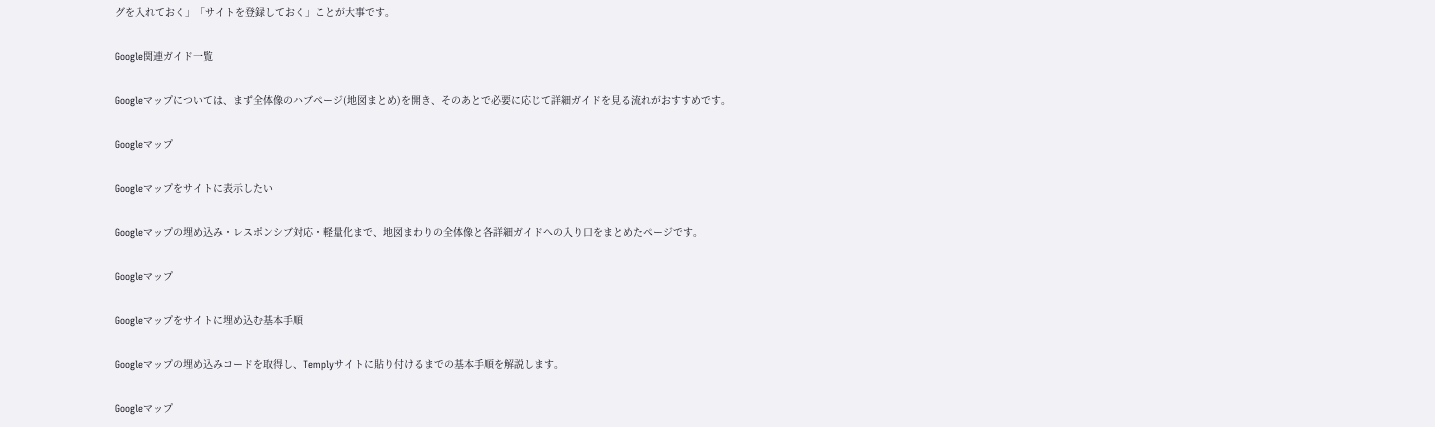グを入れておく」「サイトを登録しておく」ことが大事です。

Google関連ガイド一覧

Googleマップについては、まず全体像のハブページ(地図まとめ)を開き、そのあとで必要に応じて詳細ガイドを見る流れがおすすめです。

Googleマップ

Googleマップをサイトに表示したい

Googleマップの埋め込み・レスポンシブ対応・軽量化まで、地図まわりの全体像と各詳細ガイドへの入り口をまとめたページです。

Googleマップ

Googleマップをサイトに埋め込む基本手順

Googleマップの埋め込みコードを取得し、Templyサイトに貼り付けるまでの基本手順を解説します。

Googleマップ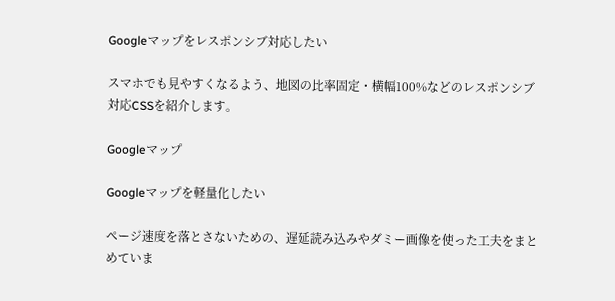Googleマップをレスポンシブ対応したい

スマホでも見やすくなるよう、地図の比率固定・横幅100%などのレスポンシブ対応CSSを紹介します。

Googleマップ

Googleマップを軽量化したい

ページ速度を落とさないための、遅延読み込みやダミー画像を使った工夫をまとめていま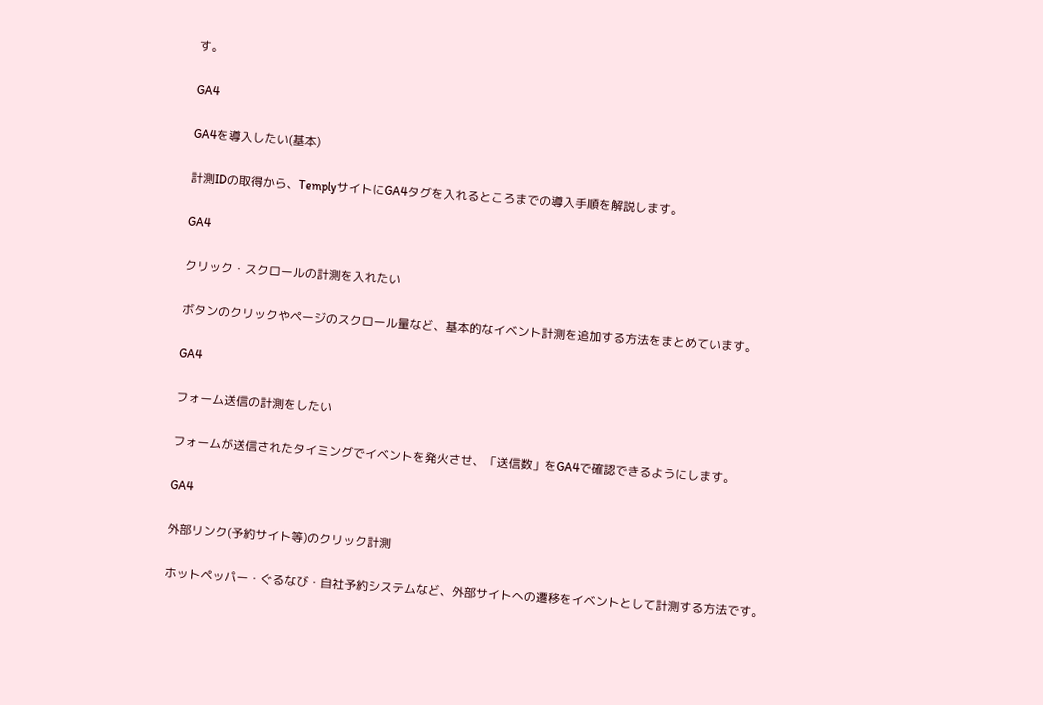す。

GA4

GA4を導入したい(基本)

計測IDの取得から、TemplyサイトにGA4タグを入れるところまでの導入手順を解説します。

GA4

クリック・スクロールの計測を入れたい

ボタンのクリックやページのスクロール量など、基本的なイベント計測を追加する方法をまとめています。

GA4

フォーム送信の計測をしたい

フォームが送信されたタイミングでイベントを発火させ、「送信数」をGA4で確認できるようにします。

GA4

外部リンク(予約サイト等)のクリック計測

ホットペッパー・ぐるなび・自社予約システムなど、外部サイトへの遷移をイベントとして計測する方法です。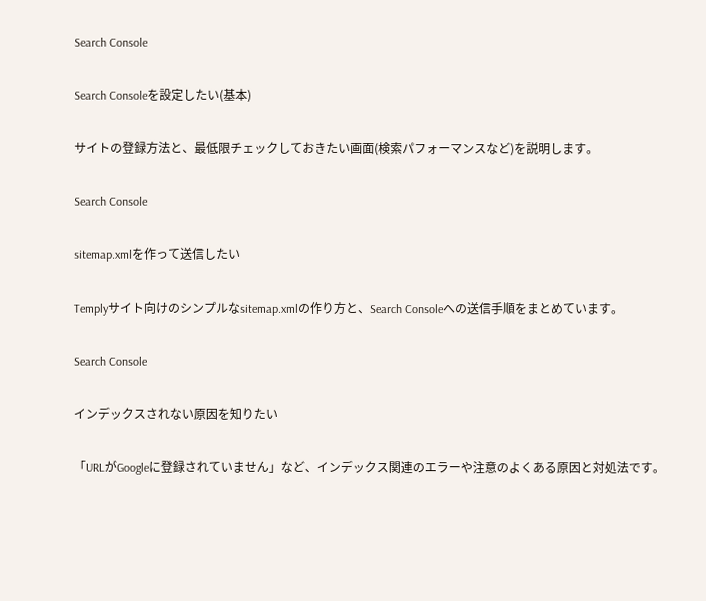Search Console

Search Consoleを設定したい(基本)

サイトの登録方法と、最低限チェックしておきたい画面(検索パフォーマンスなど)を説明します。

Search Console

sitemap.xmlを作って送信したい

Templyサイト向けのシンプルなsitemap.xmlの作り方と、Search Consoleへの送信手順をまとめています。

Search Console

インデックスされない原因を知りたい

「URLがGoogleに登録されていません」など、インデックス関連のエラーや注意のよくある原因と対処法です。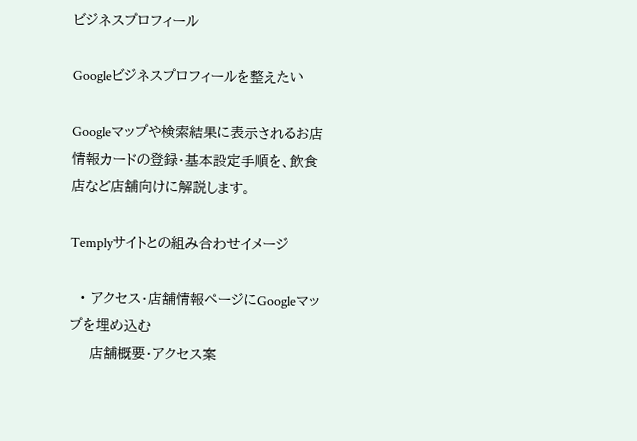ビジネスプロフィール

Googleビジネスプロフィールを整えたい

Googleマップや検索結果に表示されるお店情報カードの登録・基本設定手順を、飲食店など店舗向けに解説します。

Templyサイトとの組み合わせイメージ

  • アクセス・店舗情報ページにGoogleマップを埋め込む
    店舗概要・アクセス案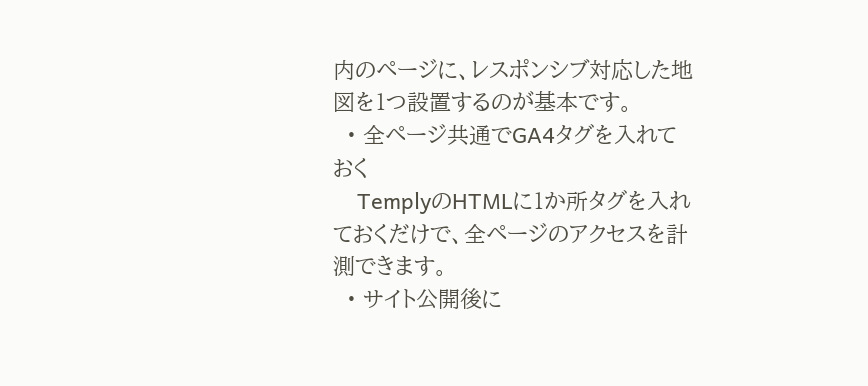内のページに、レスポンシブ対応した地図を1つ設置するのが基本です。
  • 全ページ共通でGA4タグを入れておく
    TemplyのHTMLに1か所タグを入れておくだけで、全ページのアクセスを計測できます。
  • サイト公開後に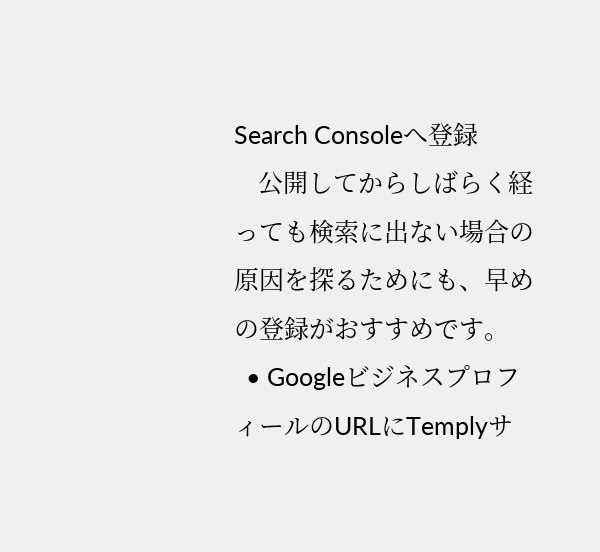Search Consoleへ登録
    公開してからしばらく経っても検索に出ない場合の原因を探るためにも、早めの登録がおすすめです。
  • GoogleビジネスプロフィールのURLにTemplyサ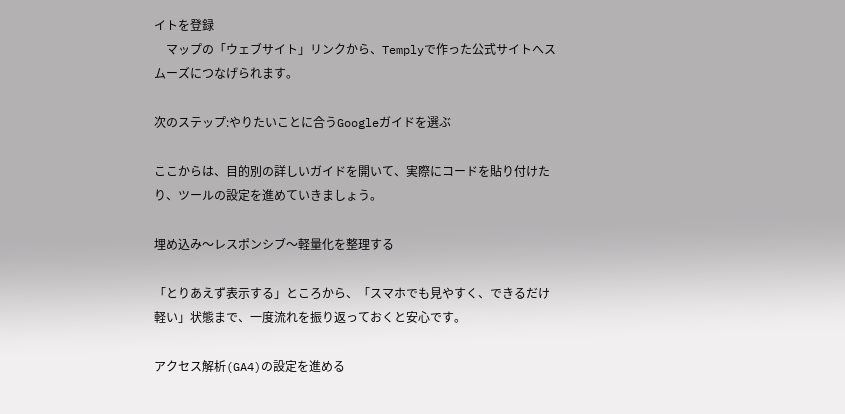イトを登録
    マップの「ウェブサイト」リンクから、Templyで作った公式サイトへスムーズにつなげられます。

次のステップ:やりたいことに合うGoogleガイドを選ぶ

ここからは、目的別の詳しいガイドを開いて、実際にコードを貼り付けたり、ツールの設定を進めていきましょう。

埋め込み〜レスポンシブ〜軽量化を整理する

「とりあえず表示する」ところから、「スマホでも見やすく、できるだけ軽い」状態まで、一度流れを振り返っておくと安心です。

アクセス解析(GA4)の設定を進める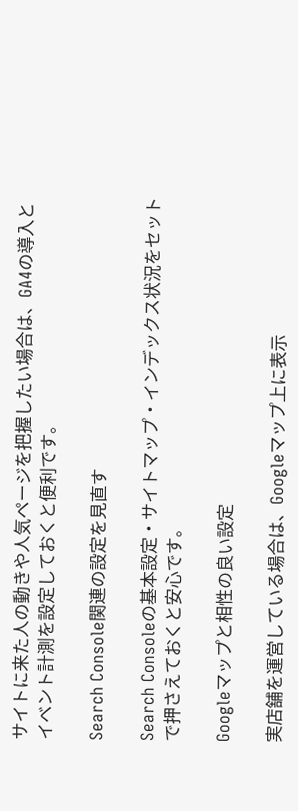サイトに来た人の動きや人気ページを把握したい場合は、GA4の導入とイベント計測を設定しておくと便利です。

Search Console関連の設定を見直す

Search Consoleの基本設定・サイトマップ・インデックス状況をセットで押さえておくと安心です。

Googleマップと相性の良い設定

実店舗を運営している場合は、Googleマップ上に表示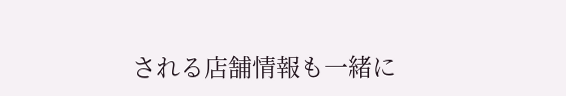される店舗情報も一緒に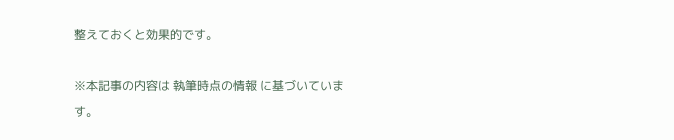整えておくと効果的です。

※本記事の内容は 執筆時点の情報 に基づいています。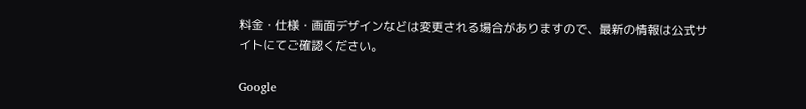料金・仕様・画面デザインなどは変更される場合がありますので、最新の情報は公式サイトにてご確認ください。

Google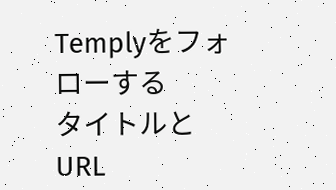Templyをフォローする
タイトルとURL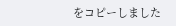をコピーしました